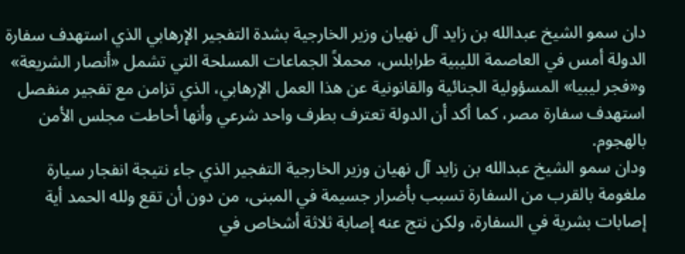دان سمو الشيخ عبدالله بن زايد آل نهيان وزير الخارجية بشدة التفجير الإرهابي الذي استهدف سفارة الدولة أمس في العاصمة الليبية طرابلس، محملاً الجماعات المسلحة التي تشمل «أنصار الشريعة» و«فجر ليبيا» المسؤولية الجنائية والقانونية عن هذا العمل الإرهابي، الذي تزامن مع تفجير منفصل استهدف سفارة مصر، كما أكد أن الدولة تعترف بطرف واحد شرعي وأنها أحاطت مجلس الأمن بالهجوم.
ودان سمو الشيخ عبدالله بن زايد آل نهيان وزير الخارجية التفجير الذي جاء نتيجة انفجار سيارة ملغومة بالقرب من السفارة تسبب بأضرار جسيمة في المبنى، من دون أن تقع ولله الحمد أية إصابات بشرية في السفارة، ولكن نتج عنه إصابة ثلاثة أشخاص في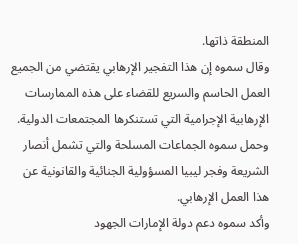المنطقة ذاتها.
وقال سموه إن هذا التفجير الإرهابي يقتضي من الجميع العمل الحاسم والسريع للقضاء على هذه الممارسات الإرهابية الإجرامية التي تستنكرها المجتمعات الدولية. وحمل سموه الجماعات المسلحة والتي تشمل أنصار الشريعة وفجر ليبيا المسؤولية الجنائية والقانونية عن هذا العمل الإرهابي.
وأكد سموه دعم دولة الإمارات الجهود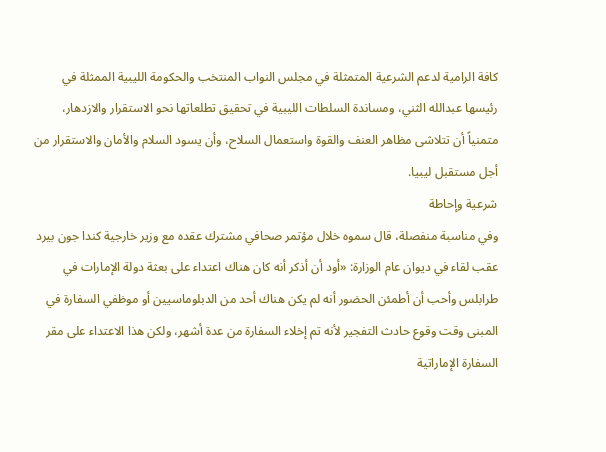كافة الرامية لدعم الشرعية المتمثلة في مجلس النواب المنتخب والحكومة الليبية الممثلة في رئيسها عبدالله الثني، ومساندة السلطات الليبية في تحقيق تطلعاتها نحو الاستقرار والازدهار، متمنياً أن تتلاشى مظاهر العنف والقوة واستعمال السلاح، وأن يسود السلام والأمان والاستقرار من أجل مستقبل ليبيا.
شرعية وإحاطة
وفي مناسبة منفصلة، قال سموه خلال مؤتمر صحافي مشترك عقده مع وزير خارجية كندا جون بيرد عقب لقاء في ديوان عام الوزارة: «أود أن أذكر أنه كان هناك اعتداء على بعثة دولة الإمارات في طرابلس وأحب أن أطمئن الحضور أنه لم يكن هناك أحد من الدبلوماسيين أو موظفي السفارة في المبنى وقت وقوع حادث التفجير لأنه تم إخلاء السفارة من عدة أشهر، ولكن هذا الاعتداء على مقر السفارة الإماراتية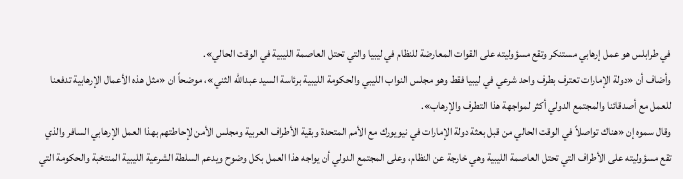في طرابلس هو عمل إرهابي مستنكر وتقع مسؤوليته على القوات المعارضة للنظام في ليبيا والتي تحتل العاصمة الليبية في الوقت الحالي».
وأضاف أن «دولة الإمارات تعترف بطرف واحد شرعي في ليبيا فقط وهو مجلس النواب الليبي والحكومة الليبية برئاسة السيد عبدالله الثني»، موضحاً ان «مثل هذه الأعمال الإرهابية تدفعنا للعمل مع أصدقائنا والمجتمع الدولي أكثر لمواجهة هذا التطرف والإرهاب».
وقال سموه إن «هناك تواصلاً في الوقت الحالي من قبل بعثة دولة الإمارات في نيويورك مع الأمم المتحدة وبقية الأطراف العربية ومجلس الأمن لإحاطتهم بهذا العمل الإرهابي السافر والذي تقع مسؤوليته على الأطراف التي تحتل العاصمة الليبية وهي خارجة عن النظام، وعلى المجتمع الدولي أن يواجه هذا العمل بكل وضوح ويدعم السلطة الشرعية الليبية المنتخبة والحكومة التي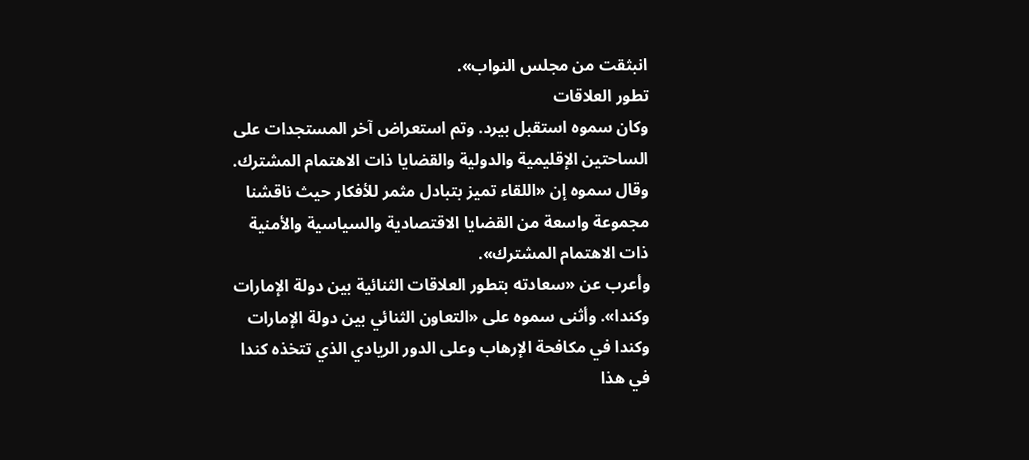انبثقت من مجلس النواب».
تطور العلاقات
وكان سموه استقبل بيرد. وتم استعراض آخر المستجدات على الساحتين الإقليمية والدولية والقضايا ذات الاهتمام المشترك. وقال سموه إن «اللقاء تميز بتبادل مثمر للأفكار حيث ناقشنا مجموعة واسعة من القضايا الاقتصادية والسياسية والأمنية ذات الاهتمام المشترك».
وأعرب عن «سعادته بتطور العلاقات الثنائية بين دولة الإمارات وكندا». وأثنى سموه على «التعاون الثنائي بين دولة الإمارات وكندا في مكافحة الإرهاب وعلى الدور الريادي الذي تتخذه كندا في هذا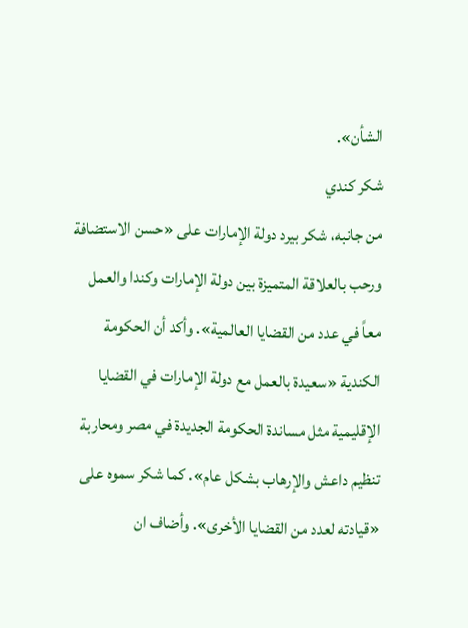الشأن».
شكر كندي
من جانبه، شكر بيرد دولة الإمارات على «حسن الاستضافة ورحب بالعلاقة المتميزة بين دولة الإمارات وكندا والعمل معاً في عدد من القضايا العالمية». وأكد أن الحكومة الكندية «سعيدة بالعمل مع دولة الإمارات في القضايا الإقليمية مثل مساندة الحكومة الجديدة في مصر ومحاربة تنظيم داعش والإرهاب بشكل عام». كما شكر سموه على «قيادته لعدد من القضايا الأخرى». وأضاف ان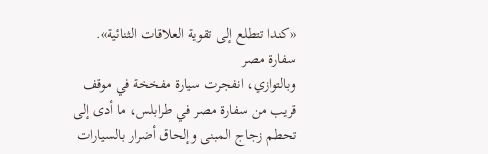«كندا تتطلع إلى تقوية العلاقات الثنائية».
سفارة مصر
وبالتوازي، انفجرت سيارة مفخخة في موقف قريب من سفارة مصر في طرابلس، ما أدى إلى تحطم زجاج المبنى وإلحاق أضرار بالسيارات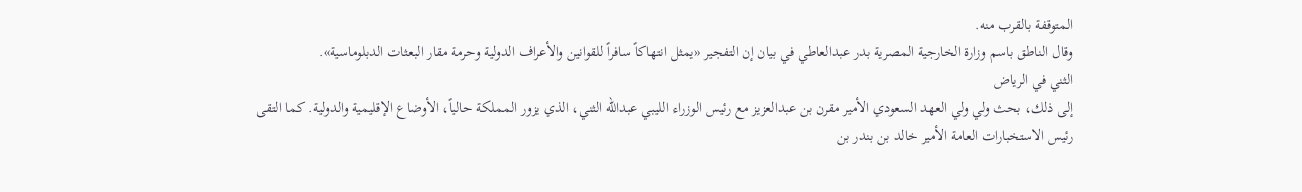المتوقفة بالقرب منه.
وقال الناطق باسم وزارة الخارجية المصرية بدر عبدالعاطي في بيان إن التفجير «يمثل انتهاكاً سافراً للقوانين والأعراف الدولية وحرمة مقار البعثات الدبلوماسية».
الثني في الرياض
إلى ذلك، بحث ولي ولي العهد السعودي الأمير مقرن بن عبدالعزيز مع رئيس الوزراء الليبي عبدالله الثني، الذي يزور المملكة حالياً، الأوضاع الإقليمية والدولية. كما التقى رئيس الاستخبارات العامة الأمير خالد بن بندر بن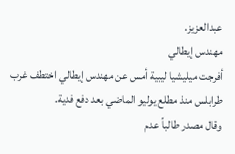عبدالعزيز.
مهندس إيطالي
أفرجت ميليشيا ليبية أمس عن مهندس إيطالي اختطف غرب طرابلس منذ مطلع يوليو الماضي بعد دفع فدية.
وقال مصدر طالباً عدم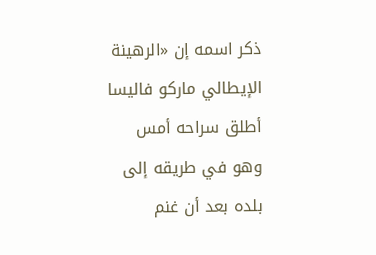ذكر اسمه إن «الرهينة الإيطالي ماركو فاليسا أطلق سراحه أمس وهو في طريقه إلى بلده بعد أن غنم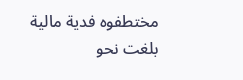مختطفوه فدية مالية بلغت نحو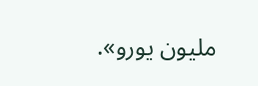مليون يورو».